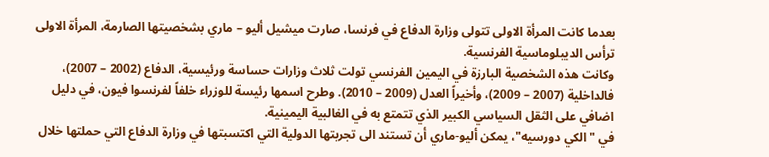بعدما كانت المرأة الاولى تتولى وزارة الدفاع في فرنسا، صارت ميشيل أليو – ماري بشخصيتها الصارمة، المرأة الاولى ترأس الديبلوماسية الفرنسية.
وكانت هذه الشخصية البارزة في اليمين الفرنسي تولت ثلاث وزارات حساسة ورئيسية، الدفاع (2002 – 2007)، فالداخلية (2007 – 2009)، وأخيراً العدل (2009 – 2010). وطرح اسمها رئيسة للوزراء خلفاً لفرنسوا فيون، في دليل اضافي على الثقل السياسي الكبير الذي تتمتع به في الغالبية اليمينية.
في "الكي دورسيه"، يمكن أليو-ماري أن تستند الى تجربتها الدولية التي اكتسبتها في وزارة الدفاع التي حملتها خلال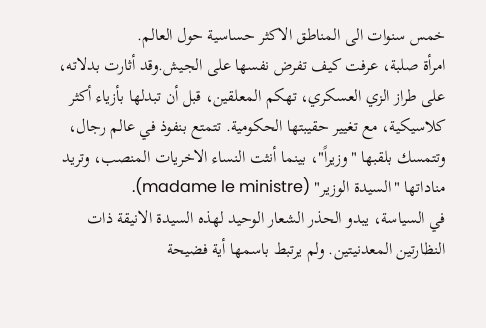خمس سنوات الى المناطق الاكثر حساسية حول العالم.
امرأة صلبة، عرفت كيف تفرض نفسها على الجيش.وقد أثارت بدلاته، على طراز الزي العسكري، تهكم المعلقين، قبل أن تبدلها بأزياء أكثر كلاسيكية، مع تغيير حقيبتها الحكومية. تتمتع بنفوذ في عالم رجال، وتتمسك بلقبها "وزيراً"، بينما أنثت النساء الاخريات المنصب، وتريد مناداتها "السيدة الوزير" (madame le ministre).
في السياسة، يبدو الحذر الشعار الوحيد لهذه السيدة الانيقة ذات النظارتين المعدنيتين. ولم يرتبط باسمها أية فضيحة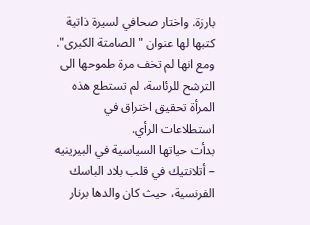بارزة. واختار صحافي لسيرة ذاتية كتبها لها عنوان "الصامتة الكبرى". ومع انها لم تخف مرة طموحها الى الترشح للرئاسة، لم تستطع هذه المرأة تحقيق اختراق في استطلاعات الرأي.
بدأت حياتها السياسية في البيرينيه – أتلانتيك في قلب بلاد الباسك الفرنسية، حيث كان والدها برنار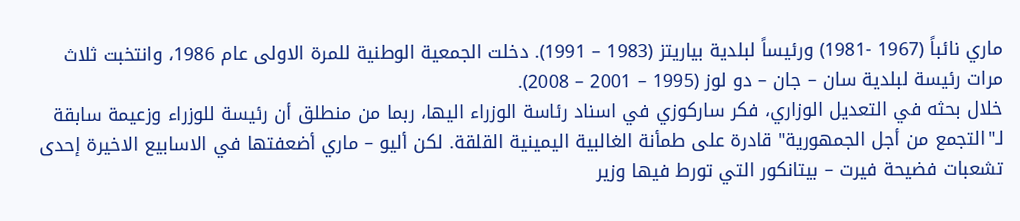ماري نائباً (1967 -1981) ورئيساً لبلدية بياريتز (1983 – 1991). دخلت الجمعية الوطنية للمرة الاولى عام 1986، وانتخبت ثلاث مرات رئيسة لبلدية سان – جان – دو لوز (1995 – 2001 – 2008).
خلال بحثه في التعديل الوزاري، فكر ساركوزي في اسناد رئاسة الوزراء اليها، ربما من منطلق أن رئيسة للوزراء وزعيمة سابقة لـ"التجمع من أجل الجمهورية" قادرة على طمأنة الغالبية اليمينية القلقة. لكن أليو – ماري أضعفتها في الاسابيع الاخيرة إحدى تشعبات فضيحة فيرت – بيتانكور التي تورط فيها وزير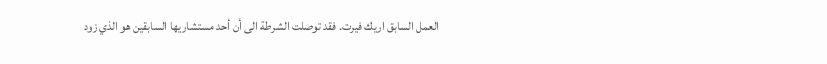العمل السابق اريك فيرت. فقد توصلت الشرطة الى أن أحد مستشاريها السابقين هو الذي زود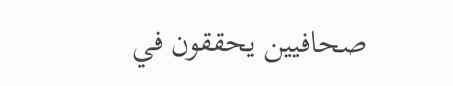صحافيين يحققون في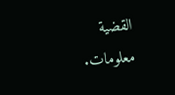القضية معلومات.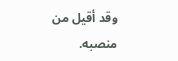وقد أقيل من منصبه.